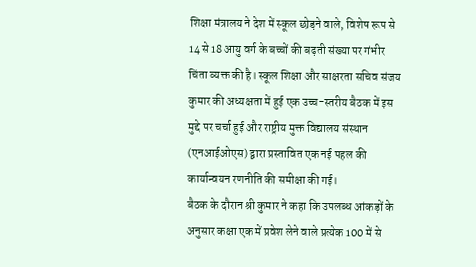शिक्षा मंत्रालय ने देश में स्कूल छोड़ने वाले, विशेष रूप से 14 से 18 आयु वर्ग के बच्चों की बढ़ती संख्या पर गंभीर चिंता व्यक्त की है। स्कूल शिक्षा और साक्षरता सचिव संजय कुमार की अध्यक्षता में हुई एक उच्च-स्तरीय बैठक में इस मुद्दे पर चर्चा हुई और राष्ट्रीय मुक्त विद्यालय संस्थान (एनआईओएस) द्वारा प्रस्तावित एक नई पहल की कार्यान्वयन रणनीति की समीक्षा की गई।
बैठक के दौरान श्री कुमार ने कहा कि उपलब्ध आंकड़ों के अनुसार कक्षा एक में प्रवेश लेने वाले प्रत्येक 100 में से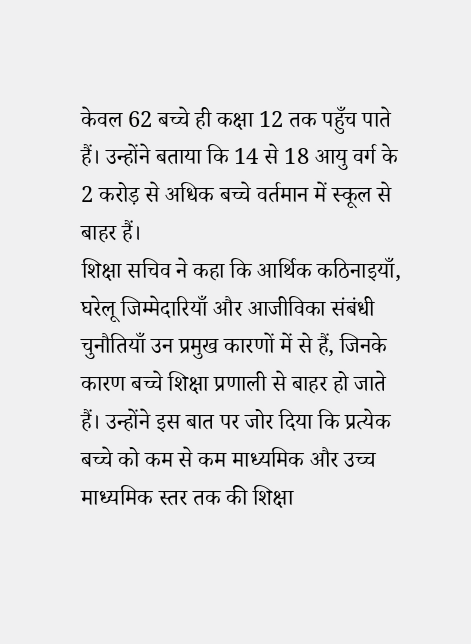केवल 62 बच्चे ही कक्षा 12 तक पहुँच पाते हैं। उन्होंने बताया कि 14 से 18 आयु वर्ग के 2 करोड़ से अधिक बच्चे वर्तमान में स्कूल से बाहर हैं।
शिक्षा सचिव ने कहा कि आर्थिक कठिनाइयाँ, घरेलू जिम्मेदारियाँ और आजीविका संबंधी चुनौतियाँ उन प्रमुख कारणों में से हैं, जिनके कारण बच्चे शिक्षा प्रणाली से बाहर हो जाते हैं। उन्होंने इस बात पर जोर दिया कि प्रत्येक बच्चे को कम से कम माध्यमिक और उच्च माध्यमिक स्तर तक की शिक्षा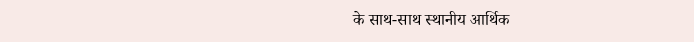के साथ-साथ स्थानीय आर्थिक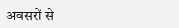अवसरों से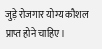जुड़े रोजगार योग्य कौशल प्राप्त होने चाहिए।